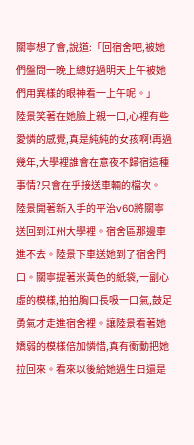關寧想了會,說道:「回宿舍吧,被她們盤問一晚上總好過明天上午被她們用異樣的眼神看一上午呢。」
陸景笑著在她臉上親一口,心裡有些愛憐的感覺,真是純純的女孩啊!再過幾年,大學裡誰會在意夜不歸宿這種事情?只會在乎接送車輛的檔次。
陸景開著新入手的平治v60將關寧送回到江州大學裡。宿舍區那邊車進不去。陸景下車送她到了宿舍門口。關寧提著米黃色的紙袋,一副心虛的模樣,拍拍胸口長吸一口氣,鼓足勇氣才走進宿舍裡。讓陸景看著她嬌弱的模樣倍加憐惜,真有衝動把她拉回來。看來以後給她過生日還是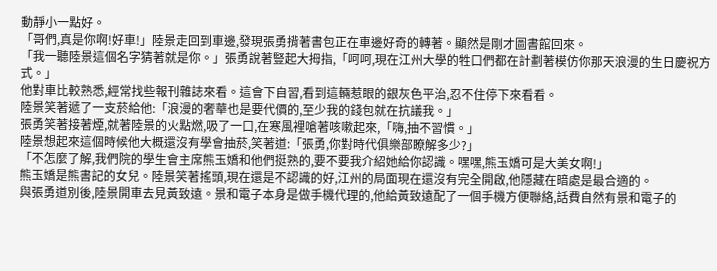動靜小一點好。
「哥們,真是你啊!好車!」陸景走回到車邊,發現張勇揹著書包正在車邊好奇的轉著。顯然是剛才圖書館回來。
「我一聽陸景這個名字猜著就是你。」張勇說著豎起大拇指,「呵呵,現在江州大學的牲口們都在計劃著模仿你那天浪漫的生日慶祝方式。」
他對車比較熟悉,經常找些報刊雜誌來看。這會下自習,看到這輛惹眼的銀灰色平治,忍不住停下來看看。
陸景笑著遞了一支菸給他:「浪漫的奢華也是要代價的,至少我的錢包就在抗議我。」
張勇笑著接著煙,就著陸景的火點燃,吸了一口,在寒風裡嗆著咳嗽起來,「嗨,抽不習慣。」
陸景想起來這個時候他大概還沒有學會抽菸,笑著道:「張勇,你對時代俱樂部瞭解多少?」
「不怎麼了解,我們院的學生會主席熊玉嬌和他們挺熟的,要不要我介紹她給你認識。嘿嘿,熊玉嬌可是大美女啊!」
熊玉嬌是熊書記的女兒。陸景笑著搖頭,現在還是不認識的好,江州的局面現在還沒有完全開啟,他隱藏在暗處是最合適的。
與張勇道別後,陸景開車去見黃致遠。景和電子本身是做手機代理的,他給黃致遠配了一個手機方便聯絡,話費自然有景和電子的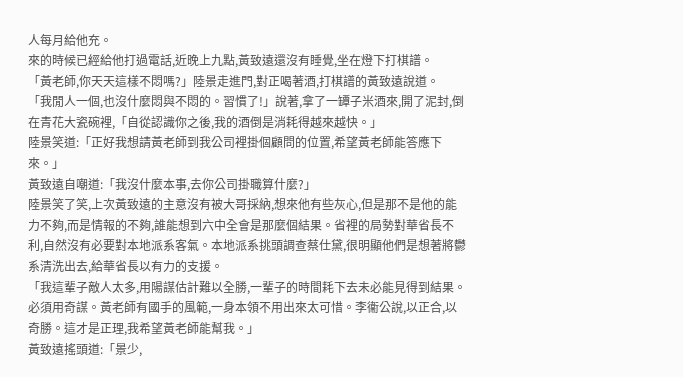人每月給他充。
來的時候已經給他打過電話,近晚上九點,黃致遠還沒有睡覺,坐在燈下打棋譜。
「黃老師,你天天這樣不悶嗎?」陸景走進門,對正喝著酒,打棋譜的黃致遠說道。
「我閒人一個,也沒什麼悶與不悶的。習慣了!」說著,拿了一罈子米酒來,開了泥封,倒在青花大瓷碗裡,「自從認識你之後,我的酒倒是消耗得越來越快。」
陸景笑道:「正好我想請黃老師到我公司裡掛個顧問的位置,希望黃老師能答應下來。」
黃致遠自嘲道:「我沒什麼本事,去你公司掛職算什麼?」
陸景笑了笑,上次黃致遠的主意沒有被大哥採納,想來他有些灰心,但是那不是他的能力不夠,而是情報的不夠,誰能想到六中全會是那麼個結果。省裡的局勢對華省長不利,自然沒有必要對本地派系客氣。本地派系挑頭調查蔡仕黛,很明顯他們是想著將鬱系清洗出去,給華省長以有力的支援。
「我這輩子敵人太多,用陽謀估計難以全勝,一輩子的時間耗下去未必能見得到結果。必須用奇謀。黃老師有國手的風範,一身本領不用出來太可惜。李衞公說,以正合,以奇勝。這才是正理,我希望黃老師能幫我。」
黃致遠搖頭道:「景少,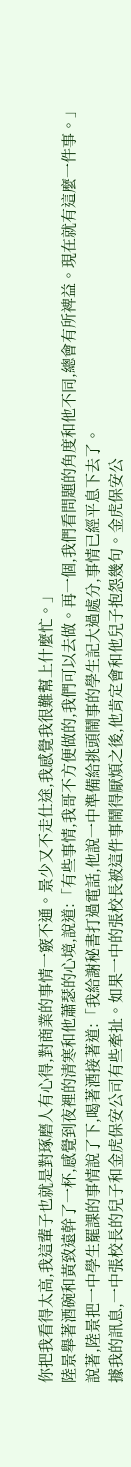你把我看得太高,我這輩子也就是對琢磨人有心得,對商業的事情一竅不通。景少又不走仕途,我感覺我很難幫上什麼忙。」
陸景舉著酒碗和黃致遠幹了一杯,感覺到夜裡的清寒和他蕭瑟的心境,說道:「有些事情,我哥不方便做的,我們可以去做。再一個,我們看問題的角度和他不同,總會有所裨益。現在就有這麼一件事。」
說著,陸景把一中學生罷課的事情說了下,喝著酒接著道:「我給謝秘書打過電話,他說一中準備給挑頭鬧事的學生記大過處分,事情已經平息下去了。
據我的訊息,一中張校長的兒子和金虎保安公司有些牽扯。如果一中的張校長被這件事鬧得厭煩之後,他肯定會和他兒子抱怨幾句。金虎保安公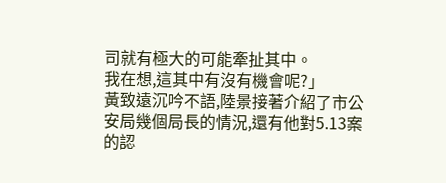司就有極大的可能牽扯其中。
我在想,這其中有沒有機會呢?」
黃致遠沉吟不語,陸景接著介紹了市公安局幾個局長的情況,還有他對5.13案的認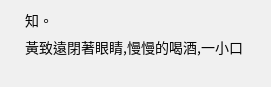知。
黃致遠閉著眼睛,慢慢的喝酒,一小口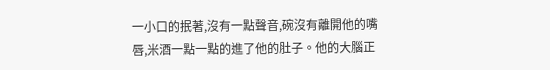一小口的抿著,沒有一點聲音,碗沒有離開他的嘴唇,米酒一點一點的進了他的肚子。他的大腦正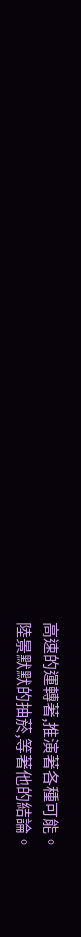高速的運轉著,推演著各種可能。
陸景默默的抽菸,等著他的結論。